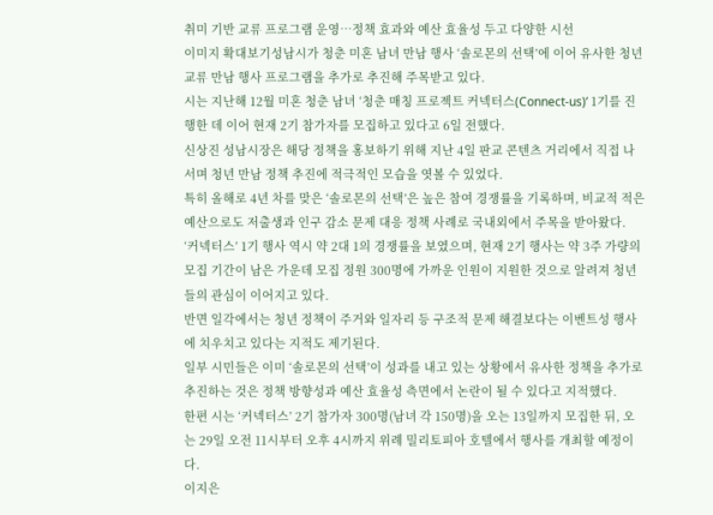취미 기반 교류 프로그램 운영…정책 효과와 예산 효율성 두고 다양한 시선
이미지 확대보기성남시가 청춘 미혼 남녀 만남 행사 ‘솔로몬의 선택’에 이어 유사한 청년 교류 만남 행사 프로그램을 추가로 추진해 주목받고 있다.
시는 지난해 12월 미혼 청춘 남녀 ‘청춘 매칭 프로젝트 커넥터스(Connect-us)’ 1기를 진행한 데 이어 현재 2기 참가자를 모집하고 있다고 6일 전했다.
신상진 성남시장은 해당 정책을 홍보하기 위해 지난 4일 판교 콘텐츠 거리에서 직접 나서며 청년 만남 정책 추진에 적극적인 모습을 엿볼 수 있었다.
특히 올해로 4년 차를 맞은 ‘솔로몬의 선택’은 높은 참여 경쟁률을 기록하며, 비교적 적은 예산으로도 저출생과 인구 감소 문제 대응 정책 사례로 국내외에서 주목을 받아왔다.
‘커넥터스’ 1기 행사 역시 약 2대 1의 경쟁률을 보였으며, 현재 2기 행사는 약 3주 가량의 모집 기간이 남은 가운데 모집 정원 300명에 가까운 인원이 지원한 것으로 알려져 청년들의 관심이 이어지고 있다.
반면 일각에서는 청년 정책이 주거와 일자리 등 구조적 문제 해결보다는 이벤트성 행사에 치우치고 있다는 지적도 제기된다.
일부 시민들은 이미 ‘솔로몬의 선택’이 성과를 내고 있는 상황에서 유사한 정책을 추가로 추진하는 것은 정책 방향성과 예산 효율성 측면에서 논란이 될 수 있다고 지적했다.
한편 시는 ‘커넥터스’ 2기 참가자 300명(남녀 각 150명)을 오는 13일까지 모집한 뒤, 오는 29일 오전 11시부터 오후 4시까지 위례 밀리토피아 호텔에서 행사를 개최할 예정이다.
이지은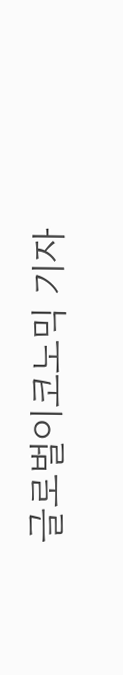글로벌이코노믹 기자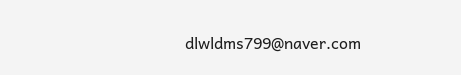dlwldms799@naver.com